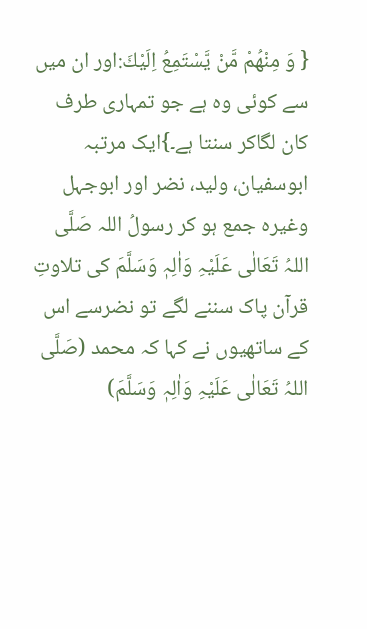{ وَ مِنْهُمْ مَّنْ یَّسْتَمِعُ اِلَیْكَ:اور ان میں سے کوئی وہ ہے جو تمہاری طرف کان لگاکر سنتا ہے۔}ایک مرتبہ ابوسفیان، ولید، نضر اور ابوجہل وغیرہ جمع ہو کر رسولُ اللہ صَلَّی اللہُ تَعَالٰی عَلَیْہِ وَاٰلِہٖ وَسَلَّمَ کی تلاوتِ قرآن پاک سننے لگے تو نضرسے اس کے ساتھیوں نے کہا کہ محمد (صَلَّی اللہُ تَعَالٰی عَلَیْہِ وَاٰلِہٖ وَسَلَّمَ)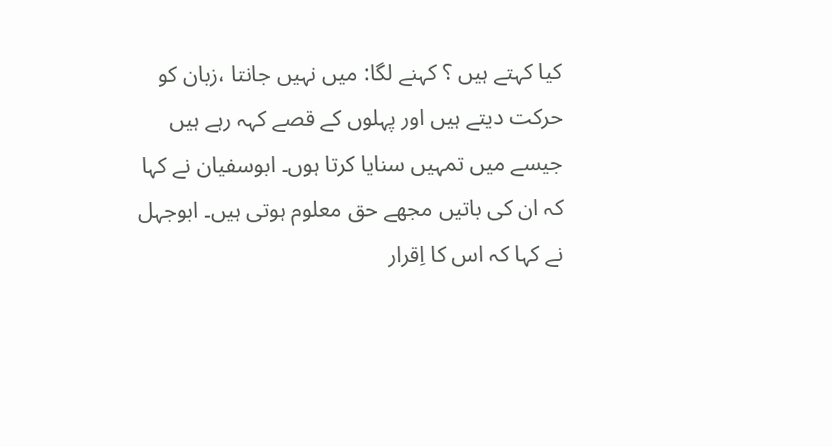کیا کہتے ہیں ؟ کہنے لگا: میں نہیں جانتا ،زبان کو حرکت دیتے ہیں اور پہلوں کے قصے کہہ رہے ہیں جیسے میں تمہیں سنایا کرتا ہوں۔ ابوسفیان نے کہا کہ ان کی باتیں مجھے حق معلوم ہوتی ہیں۔ ابوجہل نے کہا کہ اس کا اِقرار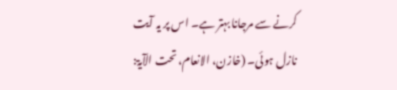کرنے سے مرجانا بہتر ہے۔ اس پر یہ آیت نازل ہوئی۔ (خازن، الانعام، تحت الآیۃ: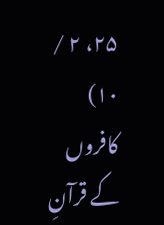۲۵، ۲ / ۱۰) کافروں کے قرآنِ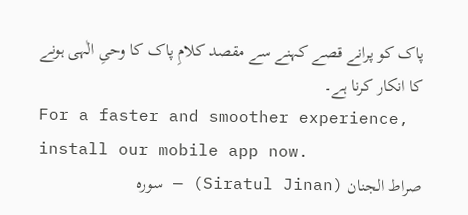پاک کو پرانے قصے کہنے سے مقصد کلامِ پاک کا وحیِ الٰہی ہونے کا انکار کرنا ہے۔
For a faster and smoother experience,
install our mobile app now.
صراط الجنان (Siratul Jinan) — سورہ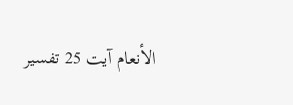الأنعام آیت 25 تفسیر